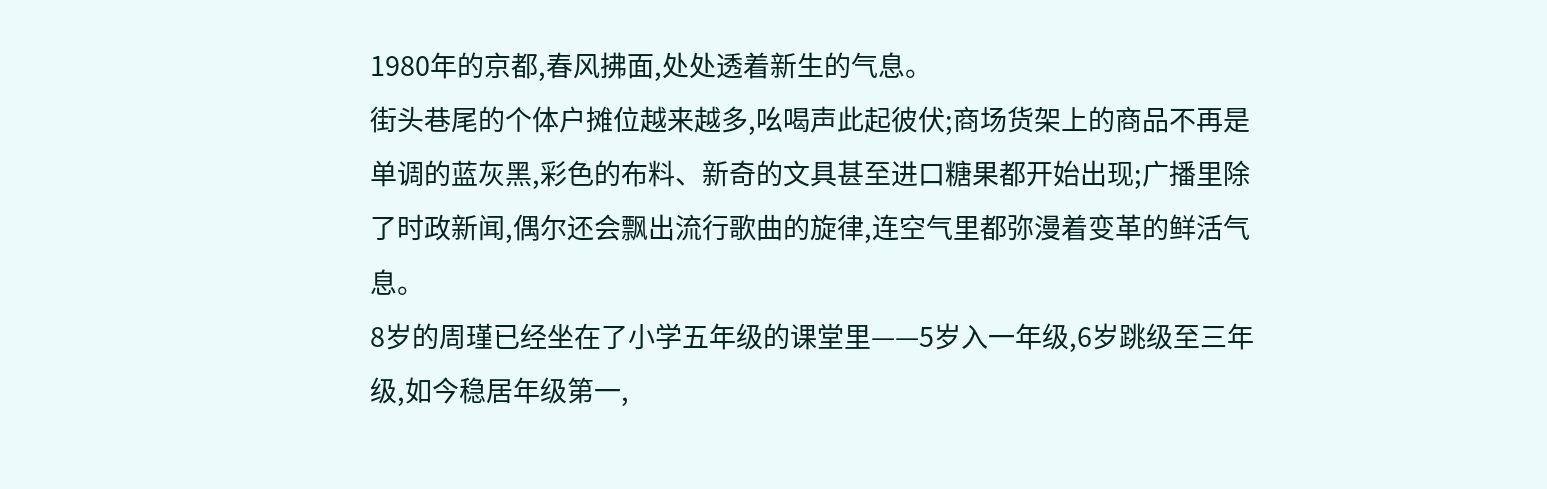1980年的京都,春风拂面,处处透着新生的气息。
街头巷尾的个体户摊位越来越多,吆喝声此起彼伏;商场货架上的商品不再是单调的蓝灰黑,彩色的布料、新奇的文具甚至进口糖果都开始出现;广播里除了时政新闻,偶尔还会飘出流行歌曲的旋律,连空气里都弥漫着变革的鲜活气息。
8岁的周瑾已经坐在了小学五年级的课堂里——5岁入一年级,6岁跳级至三年级,如今稳居年级第一,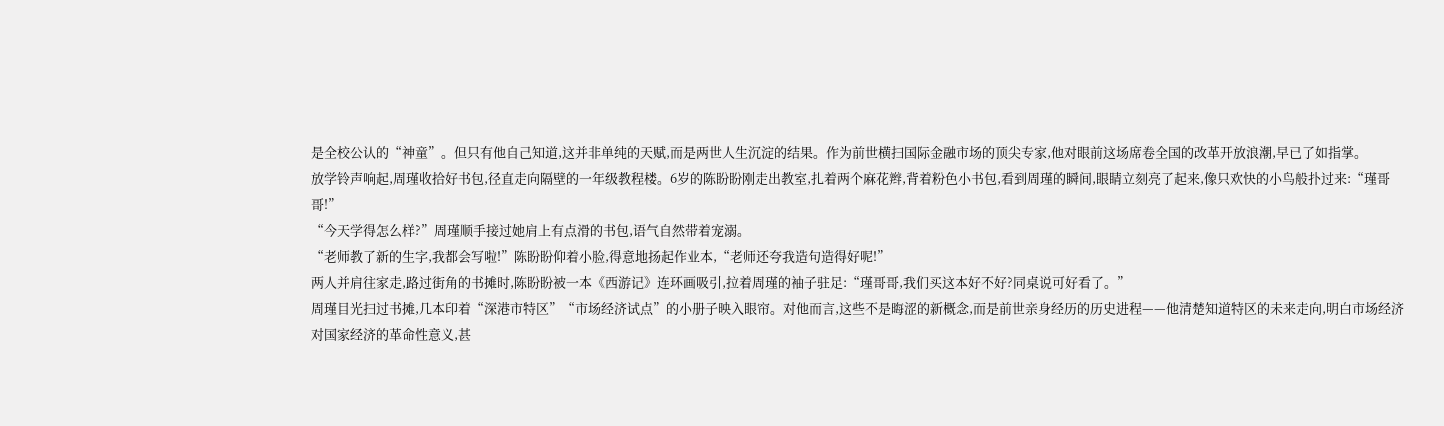是全校公认的“神童”。但只有他自己知道,这并非单纯的天赋,而是两世人生沉淀的结果。作为前世横扫国际金融市场的顶尖专家,他对眼前这场席卷全国的改革开放浪潮,早已了如指掌。
放学铃声响起,周瑾收拾好书包,径直走向隔壁的一年级教程楼。6岁的陈盼盼刚走出教室,扎着两个麻花辫,背着粉色小书包,看到周瑾的瞬间,眼睛立刻亮了起来,像只欢快的小鸟般扑过来:“瑾哥哥!”
“今天学得怎么样?”周瑾顺手接过她肩上有点滑的书包,语气自然带着宠溺。
“老师教了新的生字,我都会写啦!”陈盼盼仰着小脸,得意地扬起作业本,“老师还夸我造句造得好呢!”
两人并肩往家走,路过街角的书摊时,陈盼盼被一本《西游记》连环画吸引,拉着周瑾的袖子驻足:“瑾哥哥,我们买这本好不好?同桌说可好看了。”
周瑾目光扫过书摊,几本印着“深港市特区”“市场经济试点”的小册子映入眼帘。对他而言,这些不是晦涩的新概念,而是前世亲身经历的历史进程——他清楚知道特区的未来走向,明白市场经济对国家经济的革命性意义,甚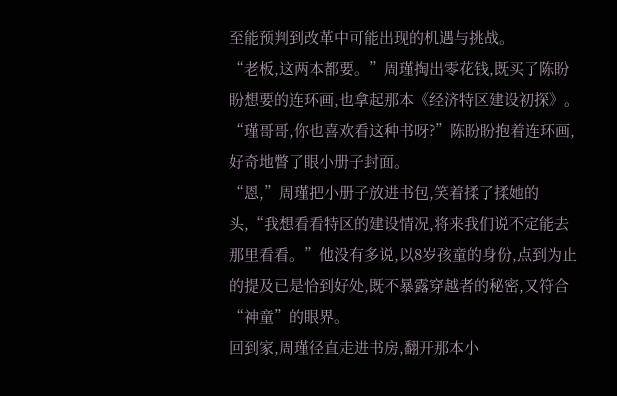至能预判到改革中可能出现的机遇与挑战。
“老板,这两本都要。”周瑾掏出零花钱,既买了陈盼盼想要的连环画,也拿起那本《经济特区建设初探》。
“瑾哥哥,你也喜欢看这种书呀?”陈盼盼抱着连环画,好奇地瞥了眼小册子封面。
“恩,”周瑾把小册子放进书包,笑着揉了揉她的头,“我想看看特区的建设情况,将来我们说不定能去那里看看。”他没有多说,以8岁孩童的身份,点到为止的提及已是恰到好处,既不暴露穿越者的秘密,又符合“神童”的眼界。
回到家,周瑾径直走进书房,翻开那本小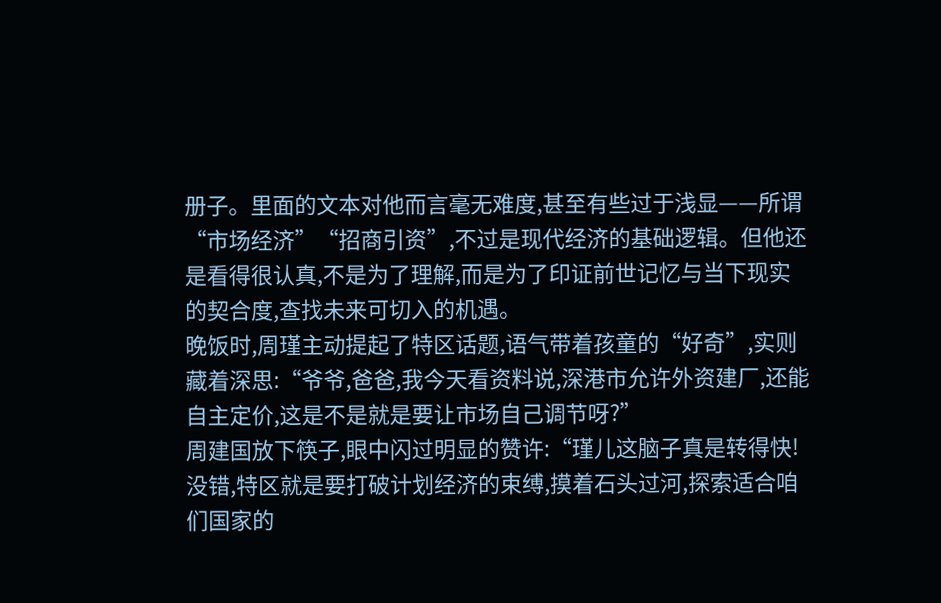册子。里面的文本对他而言毫无难度,甚至有些过于浅显——所谓“市场经济”“招商引资”,不过是现代经济的基础逻辑。但他还是看得很认真,不是为了理解,而是为了印证前世记忆与当下现实的契合度,查找未来可切入的机遇。
晚饭时,周瑾主动提起了特区话题,语气带着孩童的“好奇”,实则藏着深思:“爷爷,爸爸,我今天看资料说,深港市允许外资建厂,还能自主定价,这是不是就是要让市场自己调节呀?”
周建国放下筷子,眼中闪过明显的赞许:“瑾儿这脑子真是转得快!没错,特区就是要打破计划经济的束缚,摸着石头过河,探索适合咱们国家的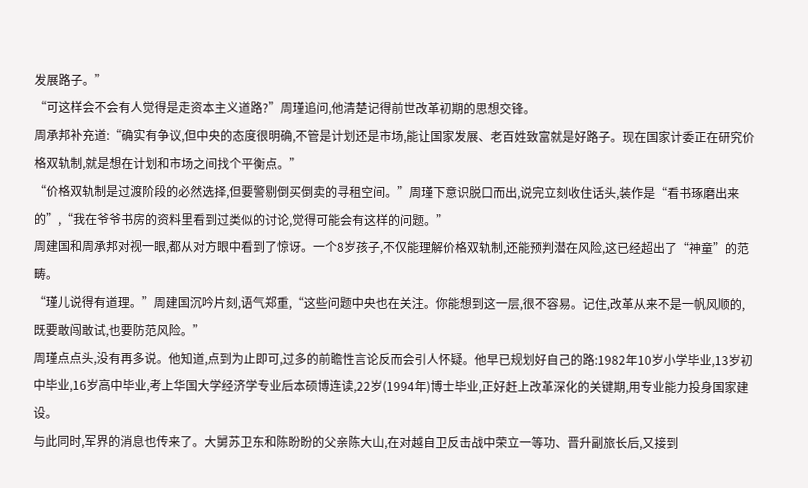发展路子。”
“可这样会不会有人觉得是走资本主义道路?”周瑾追问,他清楚记得前世改革初期的思想交锋。
周承邦补充道:“确实有争议,但中央的态度很明确,不管是计划还是市场,能让国家发展、老百姓致富就是好路子。现在国家计委正在研究价格双轨制,就是想在计划和市场之间找个平衡点。”
“价格双轨制是过渡阶段的必然选择,但要警剔倒买倒卖的寻租空间。”周瑾下意识脱口而出,说完立刻收住话头,装作是“看书琢磨出来的”,“我在爷爷书房的资料里看到过类似的讨论,觉得可能会有这样的问题。”
周建国和周承邦对视一眼,都从对方眼中看到了惊讶。一个8岁孩子,不仅能理解价格双轨制,还能预判潜在风险,这已经超出了“神童”的范畴。
“瑾儿说得有道理。”周建国沉吟片刻,语气郑重,“这些问题中央也在关注。你能想到这一层,很不容易。记住,改革从来不是一帆风顺的,既要敢闯敢试,也要防范风险。”
周瑾点点头,没有再多说。他知道,点到为止即可,过多的前瞻性言论反而会引人怀疑。他早已规划好自己的路:1982年10岁小学毕业,13岁初中毕业,16岁高中毕业,考上华国大学经济学专业后本硕博连读,22岁(1994年)博士毕业,正好赶上改革深化的关键期,用专业能力投身国家建设。
与此同时,军界的消息也传来了。大舅苏卫东和陈盼盼的父亲陈大山,在对越自卫反击战中荣立一等功、晋升副旅长后,又接到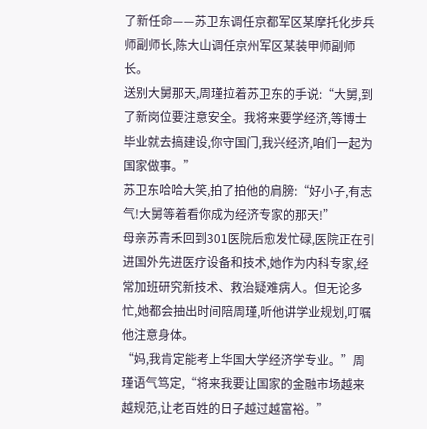了新任命——苏卫东调任京都军区某摩托化步兵师副师长,陈大山调任京州军区某装甲师副师长。
送别大舅那天,周瑾拉着苏卫东的手说:“大舅,到了新岗位要注意安全。我将来要学经济,等博士毕业就去搞建设,你守国门,我兴经济,咱们一起为国家做事。”
苏卫东哈哈大笑,拍了拍他的肩膀:“好小子,有志气!大舅等着看你成为经济专家的那天!”
母亲苏青禾回到301医院后愈发忙碌,医院正在引进国外先进医疗设备和技术,她作为内科专家,经常加班研究新技术、救治疑难病人。但无论多忙,她都会抽出时间陪周瑾,听他讲学业规划,叮嘱他注意身体。
“妈,我肯定能考上华国大学经济学专业。”周瑾语气笃定,“将来我要让国家的金融市场越来越规范,让老百姓的日子越过越富裕。”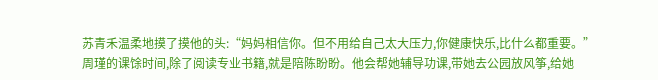苏青禾温柔地摸了摸他的头:“妈妈相信你。但不用给自己太大压力,你健康快乐,比什么都重要。”
周瑾的课馀时间,除了阅读专业书籍,就是陪陈盼盼。他会帮她辅导功课,带她去公园放风筝,给她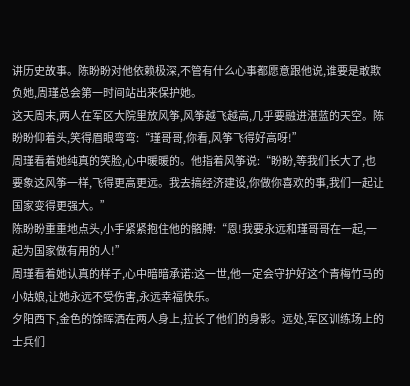讲历史故事。陈盼盼对他依赖极深,不管有什么心事都愿意跟他说,谁要是敢欺负她,周瑾总会第一时间站出来保护她。
这天周末,两人在军区大院里放风筝,风筝越飞越高,几乎要融进湛蓝的天空。陈盼盼仰着头,笑得眉眼弯弯:“瑾哥哥,你看,风筝飞得好高呀!”
周瑾看着她纯真的笑脸,心中暖暖的。他指着风筝说:“盼盼,等我们长大了,也要象这风筝一样,飞得更高更远。我去搞经济建设,你做你喜欢的事,我们一起让国家变得更强大。”
陈盼盼重重地点头,小手紧紧抱住他的骼膊:“恩!我要永远和瑾哥哥在一起,一起为国家做有用的人!”
周瑾看着她认真的样子,心中暗暗承诺:这一世,他一定会守护好这个青梅竹马的小姑娘,让她永远不受伤害,永远幸福快乐。
夕阳西下,金色的馀晖洒在两人身上,拉长了他们的身影。远处,军区训练场上的士兵们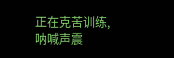正在克苦训练,呐喊声震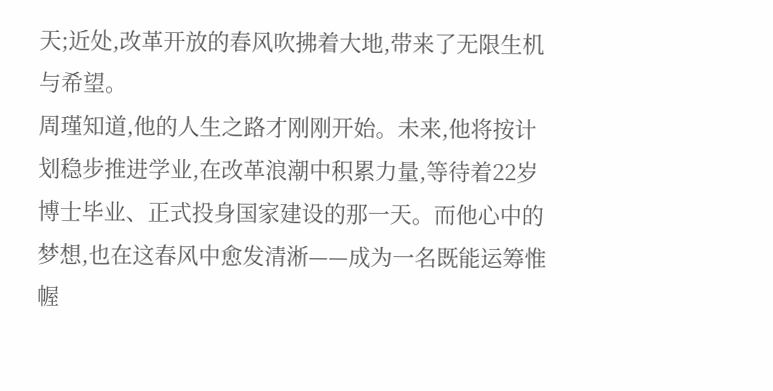天;近处,改革开放的春风吹拂着大地,带来了无限生机与希望。
周瑾知道,他的人生之路才刚刚开始。未来,他将按计划稳步推进学业,在改革浪潮中积累力量,等待着22岁博士毕业、正式投身国家建设的那一天。而他心中的梦想,也在这春风中愈发清淅——成为一名既能运筹惟幄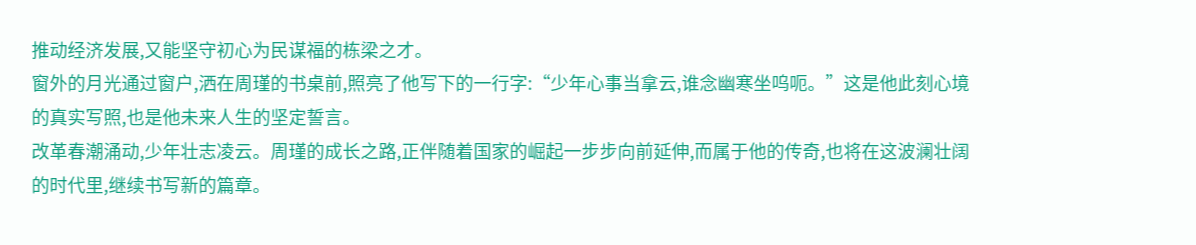推动经济发展,又能坚守初心为民谋福的栋梁之才。
窗外的月光通过窗户,洒在周瑾的书桌前,照亮了他写下的一行字:“少年心事当拿云,谁念幽寒坐呜呃。”这是他此刻心境的真实写照,也是他未来人生的坚定誓言。
改革春潮涌动,少年壮志凌云。周瑾的成长之路,正伴随着国家的崛起一步步向前延伸,而属于他的传奇,也将在这波澜壮阔的时代里,继续书写新的篇章。